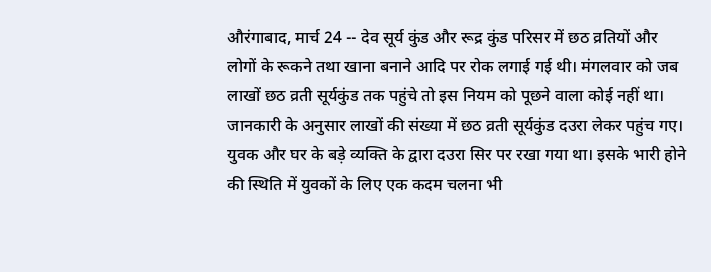औरंगाबाद, मार्च 24 -- देव सूर्य कुंड और रूद्र कुंड परिसर में छठ व्रतियों और लोगों के रूकने तथा खाना बनाने आदि पर रोक लगाई गई थी। मंगलवार को जब लाखों छठ व्रती सूर्यकुंड तक पहुंचे तो इस नियम को पूछने वाला कोई नहीं था। जानकारी के अनुसार लाखों की संख्या में छठ व्रती सूर्यकुंड दउरा लेकर पहुंच गए। युवक और घर के बड़े व्यक्ति के द्वारा दउरा सिर पर रखा गया था। इसके भारी होने की स्थिति में युवकों के लिए एक कदम चलना भी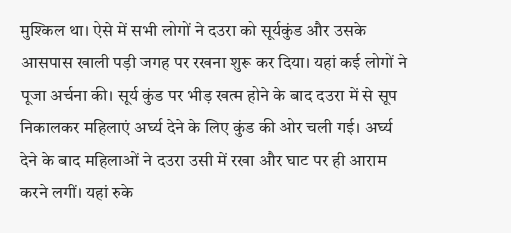मुश्किल था। ऐसे में सभी लोगों ने दउरा को सूर्यकुंड और उसके आसपास खाली पड़ी जगह पर रखना शुरू कर दिया। यहां कई लोगों ने पूजा अर्चना की। सूर्य कुंड पर भीड़ खत्म होने के बाद दउरा में से सूप निकालकर महिलाएं अर्घ्य देने के लिए कुंड की ओर चली गई। अर्घ्य देने के बाद महिलाओं ने दउरा उसी में रखा और घाट पर ही आराम करने लगीं। यहां रुके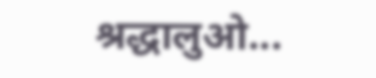श्रद्धालुओ...